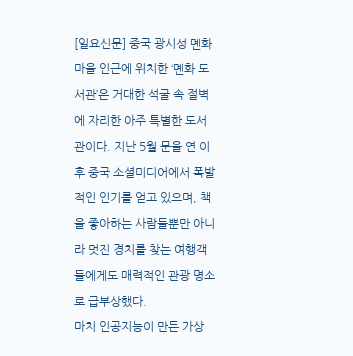[일요신문] 중국 광시성 몐화 마을 인근에 위치한 ‘몐화 도서관’은 거대한 석굴 속 절벽에 자리한 아주 특별한 도서관이다. 지난 5월 문을 연 이후 중국 소셜미디어에서 폭발적인 인기를 얻고 있으며, 책을 좋아하는 사람들뿐만 아니라 멋진 경치를 찾는 여행객들에게도 매력적인 관광 명소로 급부상했다.
마치 인공지능이 만든 가상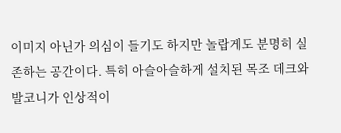이미지 아닌가 의심이 들기도 하지만 놀랍게도 분명히 실존하는 공간이다. 특히 아슬아슬하게 설치된 목조 데크와 발코니가 인상적이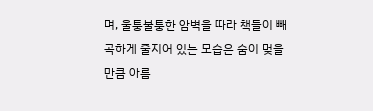며, 울퉁불퉁한 암벽을 따라 책들이 빼곡하게 줄지어 있는 모습은 숨이 멎을 만큼 아름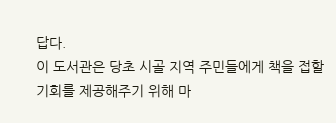답다.
이 도서관은 당초 시골 지역 주민들에게 책을 접할 기회를 제공해주기 위해 마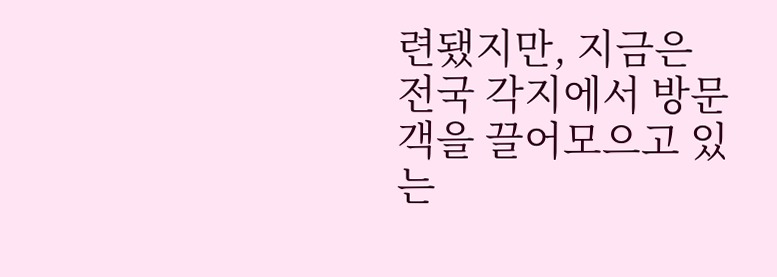련됐지만, 지금은 전국 각지에서 방문객을 끌어모으고 있는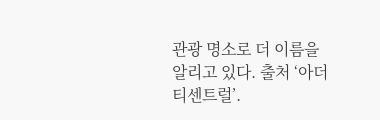관광 명소로 더 이름을 알리고 있다. 출처 ‘아더티센트럴’.